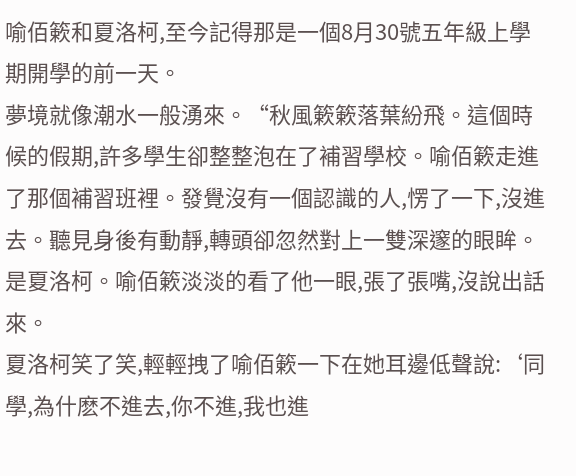喻佰簌和夏洛柯,至今記得那是一個8月30號五年級上學期開學的前一天。
夢境就像潮水一般湧來。“秋風簌簌落葉紛飛。這個時候的假期,許多學生卻整整泡在了補習學校。喻佰簌走進了那個補習班裡。發覺沒有一個認識的人,愣了一下,沒進去。聽見身後有動靜,轉頭卻忽然對上一雙深邃的眼眸。是夏洛柯。喻佰簌淡淡的看了他一眼,張了張嘴,沒說出話來。
夏洛柯笑了笑,輕輕拽了喻佰簌一下在她耳邊低聲說:‘同學,為什麽不進去,你不進,我也進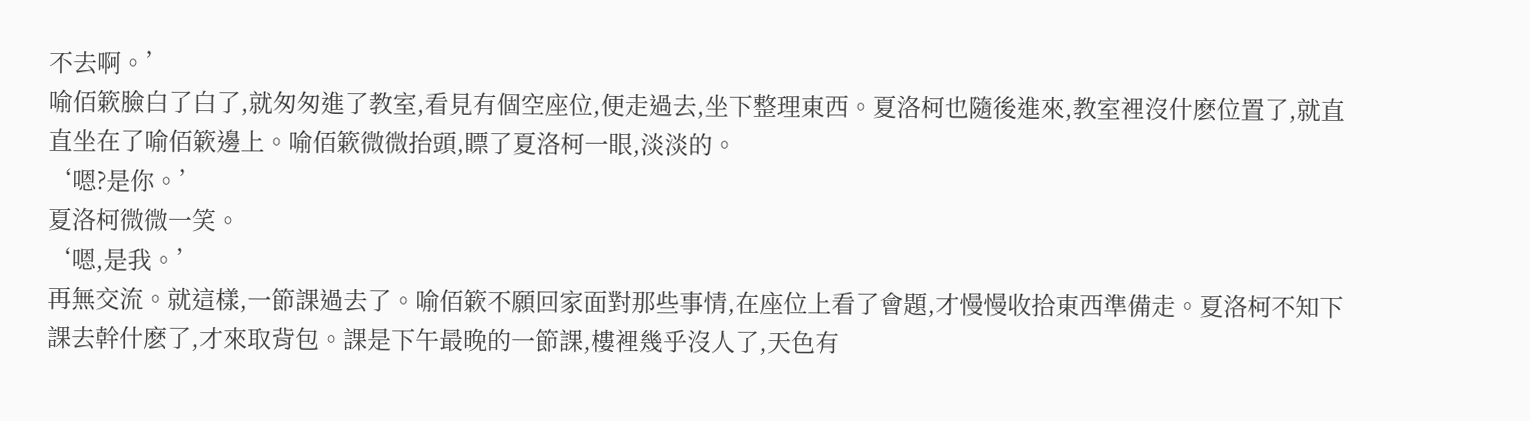不去啊。’
喻佰簌臉白了白了,就匆匆進了教室,看見有個空座位,便走過去,坐下整理東西。夏洛柯也隨後進來,教室裡沒什麽位置了,就直直坐在了喻佰簌邊上。喻佰簌微微抬頭,瞟了夏洛柯一眼,淡淡的。
‘嗯?是你。’
夏洛柯微微一笑。
‘嗯,是我。’
再無交流。就這樣,一節課過去了。喻佰簌不願回家面對那些事情,在座位上看了會題,才慢慢收拾東西準備走。夏洛柯不知下課去幹什麽了,才來取背包。課是下午最晚的一節課,樓裡幾乎沒人了,天色有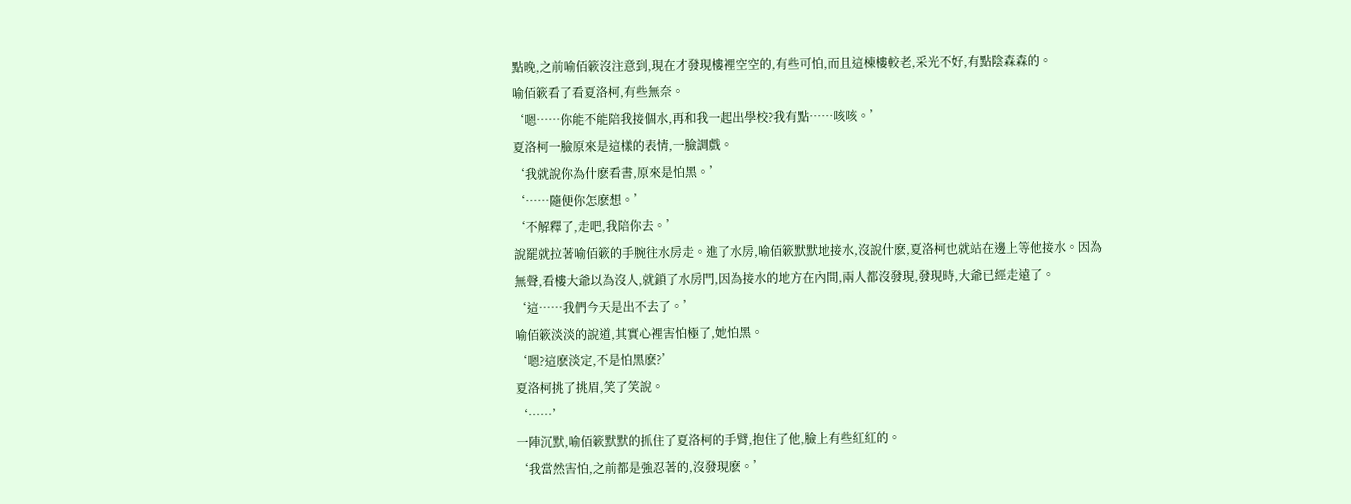點晚,之前喻佰簌沒注意到,現在才發現樓裡空空的,有些可怕,而且這棟樓較老,采光不好,有點陰森森的。
喻佰簌看了看夏洛柯,有些無奈。
‘嗯……你能不能陪我接個水,再和我一起出學校?我有點……咳咳。’
夏洛柯一臉原來是這樣的表情,一臉調戲。
‘我就說你為什麽看書,原來是怕黑。’
‘……隨便你怎麽想。’
‘不解釋了,走吧,我陪你去。’
說罷就拉著喻佰簌的手腕往水房走。進了水房,喻佰簌默默地接水,沒說什麽,夏洛柯也就站在邊上等他接水。因為無聲,看樓大爺以為沒人,就鎖了水房門,因為接水的地方在內間,兩人都沒發現,發現時,大爺已經走遠了。
‘這……我們今天是出不去了。’
喻佰簌淡淡的說道,其實心裡害怕極了,她怕黑。
‘嗯?這麽淡定,不是怕黑麽?’
夏洛柯挑了挑眉,笑了笑說。
‘……’
一陣沉默,喻佰簌默默的抓住了夏洛柯的手臂,抱住了他,臉上有些紅紅的。
‘我當然害怕,之前都是強忍著的,沒發現麽。’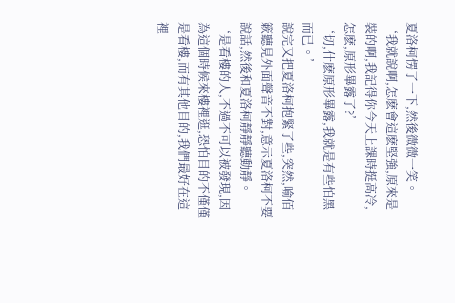夏洛柯愣了一下,然後微微一笑。
‘我就說啊,怎麽會這麽堅強,原來是裝的啊,我記得你今天上課時挺高冷,怎麽,原形畢露了?’
‘切,什麽原形畢露,我就是有些怕黑而已。’
說完又把夏洛柯抱緊了些,突然,喻佰簌聽見外面聲音不對,意示夏洛柯不要說話,然後和夏洛柯靜靜聽動靜。
‘是看樓的人,不過不可以被發現,因為這個時候來樓裡逛,恐怕目的不僅僅是看樓,而有其他目的,我們最好在這裡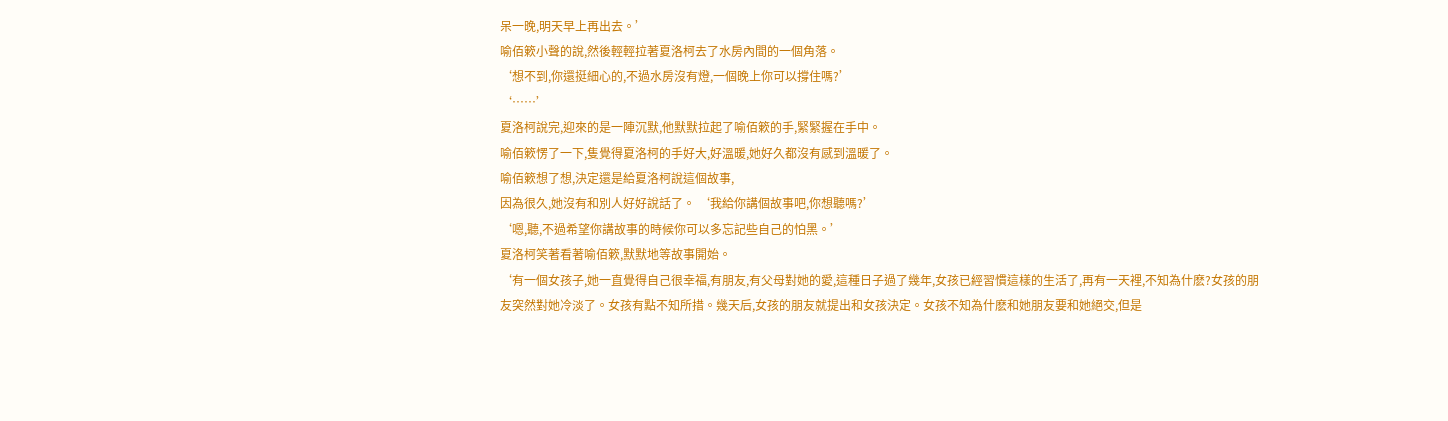呆一晚,明天早上再出去。’
喻佰簌小聲的說,然後輕輕拉著夏洛柯去了水房內間的一個角落。
‘想不到,你還挺細心的,不過水房沒有燈,一個晚上你可以撐住嗎?’
‘……’
夏洛柯說完,迎來的是一陣沉默,他默默拉起了喻佰簌的手,緊緊握在手中。
喻佰簌愣了一下,隻覺得夏洛柯的手好大,好溫暖,她好久都沒有感到溫暖了。
喻佰簌想了想,決定還是給夏洛柯說這個故事,
因為很久,她沒有和別人好好說話了。 ‘我給你講個故事吧,你想聽嗎?’
‘嗯,聽,不過希望你講故事的時候你可以多忘記些自己的怕黑。’
夏洛柯笑著看著喻佰簌,默默地等故事開始。
‘有一個女孩子,她一直覺得自己很幸福,有朋友,有父母對她的愛,這種日子過了幾年,女孩已經習慣這樣的生活了,再有一天裡,不知為什麽?女孩的朋友突然對她冷淡了。女孩有點不知所措。幾天后,女孩的朋友就提出和女孩決定。女孩不知為什麽和她朋友要和她絕交,但是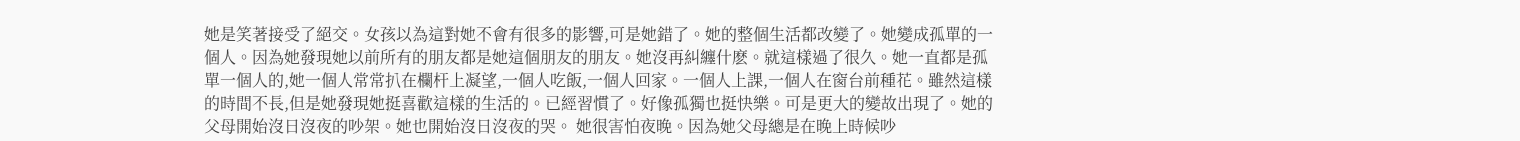她是笑著接受了絕交。女孩以為這對她不會有很多的影響,可是她錯了。她的整個生活都改變了。她變成孤單的一個人。因為她發現她以前所有的朋友都是她這個朋友的朋友。她沒再糾纏什麽。就這樣過了很久。她一直都是孤單一個人的,她一個人常常扒在欄杆上凝望,一個人吃飯,一個人回家。一個人上課,一個人在窗台前種花。雖然這樣的時間不長,但是她發現她挺喜歡這樣的生活的。已經習慣了。好像孤獨也挺快樂。可是更大的變故出現了。她的父母開始沒日沒夜的吵架。她也開始沒日沒夜的哭。 她很害怕夜晚。因為她父母總是在晚上時候吵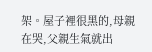架。屋子裡很黑的,母親在哭,父親生氣就出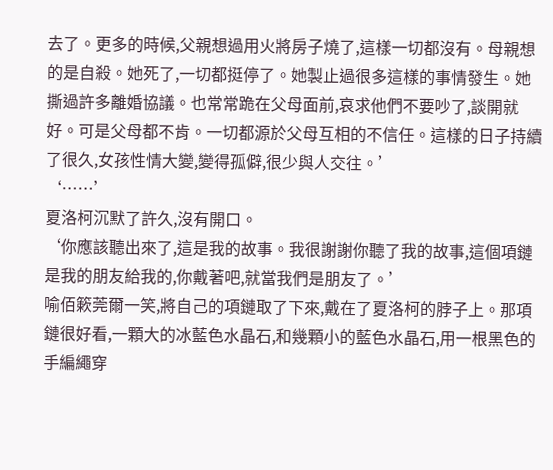去了。更多的時候,父親想過用火將房子燒了,這樣一切都沒有。母親想的是自殺。她死了,一切都挺停了。她製止過很多這樣的事情發生。她撕過許多離婚協議。也常常跪在父母面前,哀求他們不要吵了,談開就好。可是父母都不肯。一切都源於父母互相的不信任。這樣的日子持續了很久,女孩性情大變,變得孤僻,很少與人交往。’
‘……’
夏洛柯沉默了許久,沒有開口。
‘你應該聽出來了,這是我的故事。我很謝謝你聽了我的故事,這個項鏈是我的朋友給我的,你戴著吧,就當我們是朋友了。’
喻佰簌莞爾一笑,將自己的項鏈取了下來,戴在了夏洛柯的脖子上。那項鏈很好看,一顆大的冰藍色水晶石,和幾顆小的藍色水晶石,用一根黑色的手編繩穿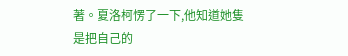著。夏洛柯愣了一下,他知道她隻是把自己的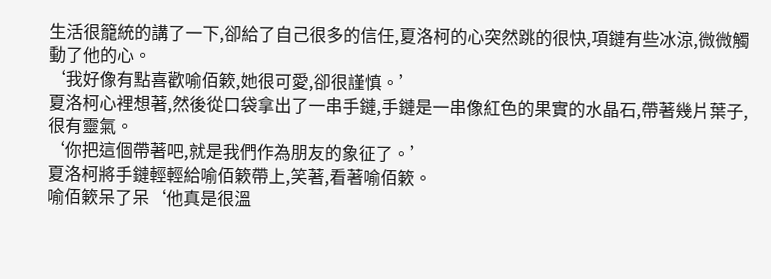生活很籠統的講了一下,卻給了自己很多的信任,夏洛柯的心突然跳的很快,項鏈有些冰涼,微微觸動了他的心。
‘我好像有點喜歡喻佰簌,她很可愛,卻很謹慎。’
夏洛柯心裡想著,然後從口袋拿出了一串手鏈,手鏈是一串像紅色的果實的水晶石,帶著幾片葉子,很有靈氣。
‘你把這個帶著吧,就是我們作為朋友的象征了。’
夏洛柯將手鏈輕輕給喻佰簌帶上,笑著,看著喻佰簌。
喻佰簌呆了呆‘他真是很溫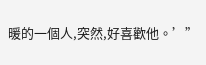暖的一個人,突然,好喜歡他。’”